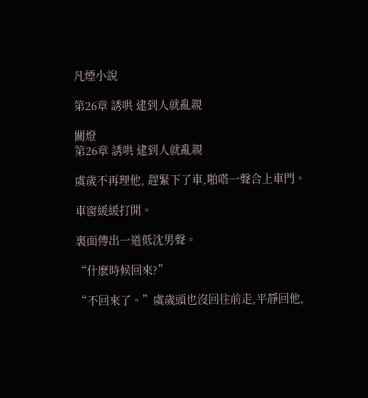凡煙小說

第26章 誘哄 逮到人就亂親

關燈
第26章 誘哄 逮到人就亂親

虞歲不再理他, 趕緊下了車,啪嗒一聲合上車門。

車窗緩緩打開。

裏面傳出一道低沈男聲。

“什麽時候回來?”

“不回來了。”虞歲頭也沒回往前走,平靜回他,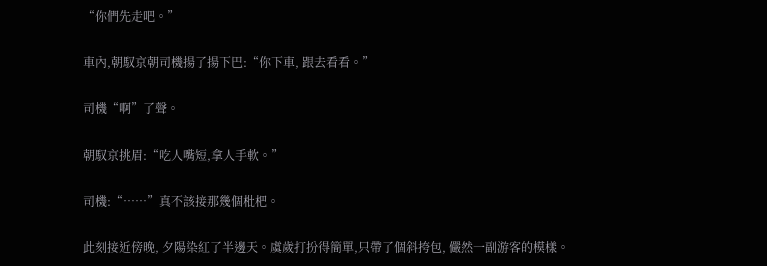“你們先走吧。”

車內,朝馭京朝司機揚了揚下巴:“你下車, 跟去看看。”

司機“啊”了聲。

朝馭京挑眉:“吃人嘴短,拿人手軟。”

司機:“……”真不該接那幾個枇杷。

此刻接近傍晚, 夕陽染紅了半邊天。虞歲打扮得簡單,只帶了個斜挎包, 儼然一副游客的模樣。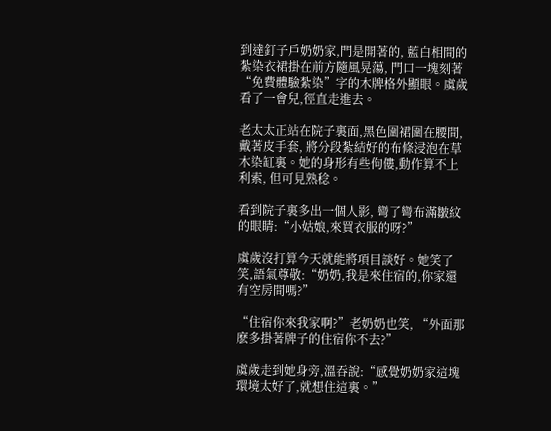到達釘子戶奶奶家,門是開著的, 藍白相間的紮染衣裙掛在前方隨風晃蕩, 門口一塊刻著“免費體驗紮染”字的木牌格外顯眼。虞歲看了一會兒,徑直走進去。

老太太正站在院子裏面,黑色圍裙圍在腰間, 戴著皮手套, 將分段紮結好的布條浸泡在草木染缸裏。她的身形有些佝僂,動作算不上利索, 但可見熟稔。

看到院子裏多出一個人影, 彎了彎布滿皺紋的眼睛:“小姑娘,來買衣服的呀?”

虞歲沒打算今天就能將項目談好。她笑了笑,語氣尊敬:“奶奶,我是來住宿的,你家還有空房間嗎?”

“住宿你來我家啊?”老奶奶也笑, “外面那麽多掛著牌子的住宿你不去?”

虞歲走到她身旁,溫吞說:“感覺奶奶家這塊環境太好了,就想住這裏。”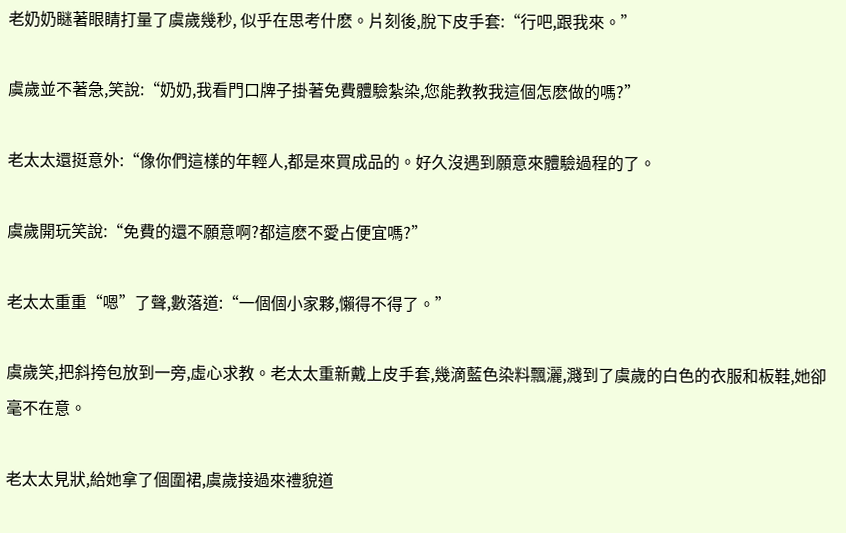老奶奶瞇著眼睛打量了虞歲幾秒, 似乎在思考什麽。片刻後,脫下皮手套:“行吧,跟我來。”

虞歲並不著急,笑說:“奶奶,我看門口牌子掛著免費體驗紮染,您能教教我這個怎麽做的嗎?”

老太太還挺意外:“像你們這樣的年輕人,都是來買成品的。好久沒遇到願意來體驗過程的了。

虞歲開玩笑說:“免費的還不願意啊?都這麽不愛占便宜嗎?”

老太太重重“嗯”了聲,數落道:“一個個小家夥,懶得不得了。”

虞歲笑,把斜挎包放到一旁,虛心求教。老太太重新戴上皮手套,幾滴藍色染料飄灑,濺到了虞歲的白色的衣服和板鞋,她卻毫不在意。

老太太見狀,給她拿了個圍裙,虞歲接過來禮貌道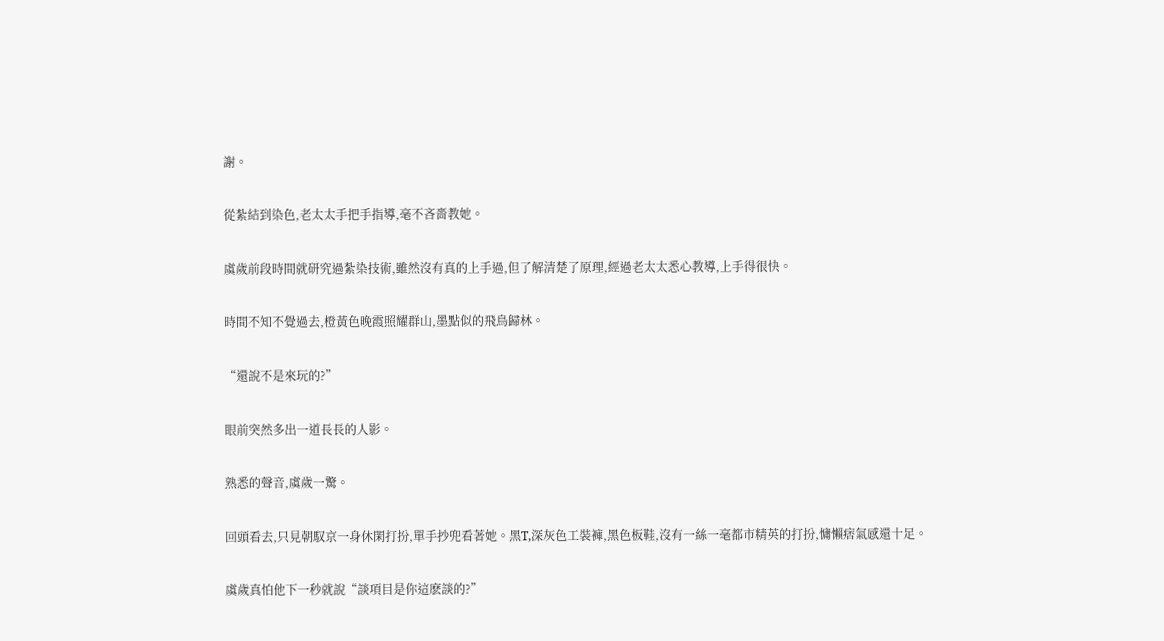謝。

從紮結到染色,老太太手把手指導,毫不吝嗇教她。

虞歲前段時間就研究過紮染技術,雖然沒有真的上手過,但了解清楚了原理,經過老太太悉心教導,上手得很快。

時間不知不覺過去,橙黃色晚霞照耀群山,墨點似的飛鳥歸林。

“還說不是來玩的?”

眼前突然多出一道長長的人影。

熟悉的聲音,虞歲一驚。

回頭看去,只見朝馭京一身休閑打扮,單手抄兜看著她。黑T,深灰色工裝褲,黑色板鞋,沒有一絲一毫都市精英的打扮,慵懶痞氣感還十足。

虞歲真怕他下一秒就說“談項目是你這麽談的?”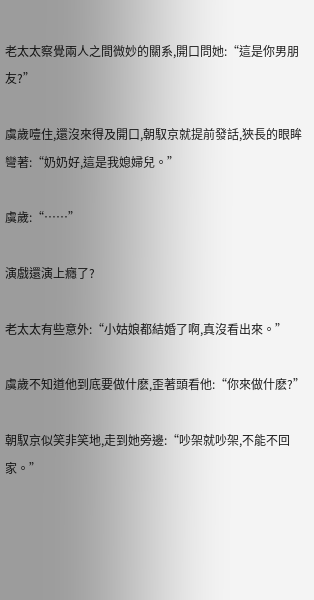老太太察覺兩人之間微妙的關系,開口問她:“這是你男朋友?”

虞歲噎住,還沒來得及開口,朝馭京就提前發話,狹長的眼眸彎著:“奶奶好,這是我媳婦兒。”

虞歲:“……”

演戲還演上癮了?

老太太有些意外:“小姑娘都結婚了啊,真沒看出來。”

虞歲不知道他到底要做什麽,歪著頭看他:“你來做什麽?”

朝馭京似笑非笑地,走到她旁邊:“吵架就吵架,不能不回家。”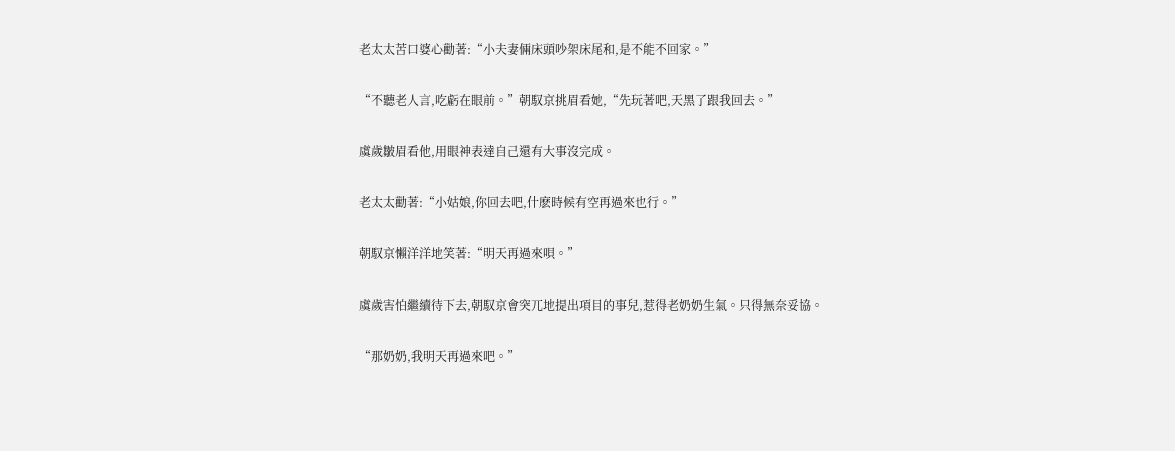老太太苦口婆心勸著:“小夫妻倆床頭吵架床尾和,是不能不回家。”

“不聽老人言,吃虧在眼前。”朝馭京挑眉看她,“先玩著吧,天黑了跟我回去。”

虞歲皺眉看他,用眼神表達自己還有大事沒完成。

老太太勸著:“小姑娘,你回去吧,什麽時候有空再過來也行。”

朝馭京懶洋洋地笑著:“明天再過來唄。”

虞歲害怕繼續待下去,朝馭京會突兀地提出項目的事兒,惹得老奶奶生氣。只得無奈妥協。

“那奶奶,我明天再過來吧。”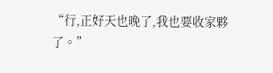“行,正好天也晚了,我也要收家夥了。”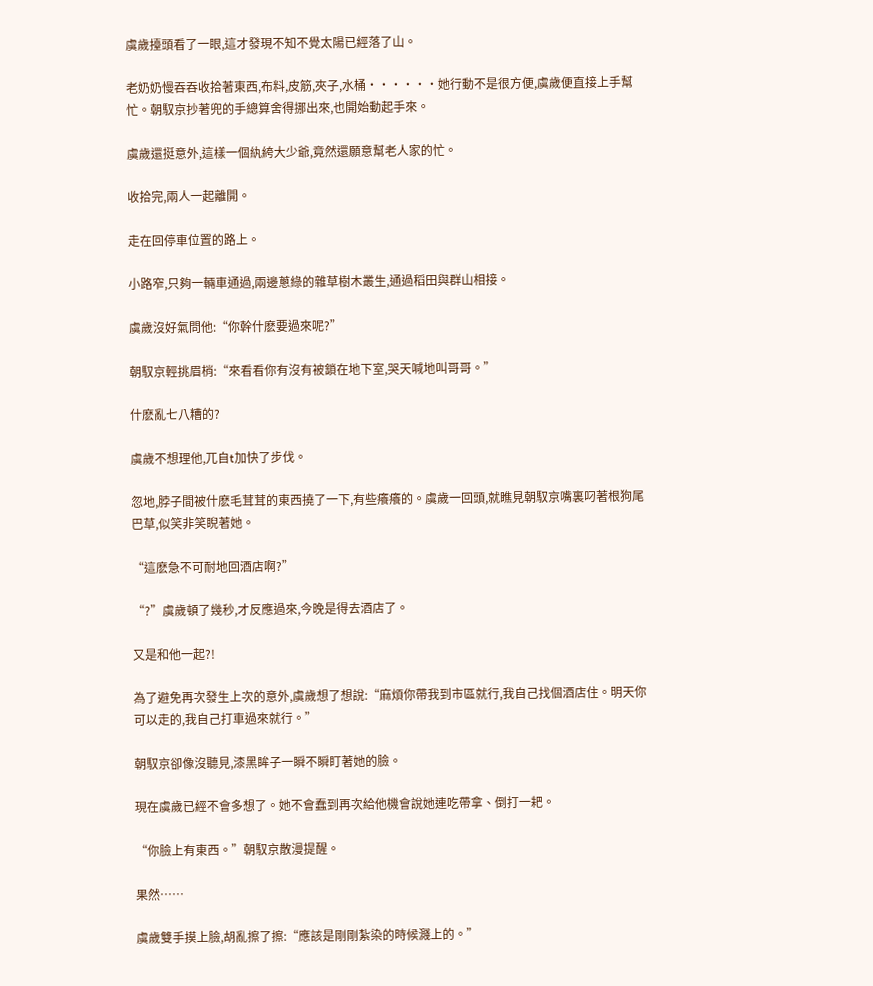虞歲擡頭看了一眼,這才發現不知不覺太陽已經落了山。

老奶奶慢吞吞收拾著東西,布料,皮筋,夾子,水桶······她行動不是很方便,虞歲便直接上手幫忙。朝馭京抄著兜的手總算舍得挪出來,也開始動起手來。

虞歲還挺意外,這樣一個紈絝大少爺,竟然還願意幫老人家的忙。

收拾完,兩人一起離開。

走在回停車位置的路上。

小路窄,只夠一輛車通過,兩邊蔥綠的雜草樹木叢生,通過稻田與群山相接。

虞歲沒好氣問他:“你幹什麽要過來呢?”

朝馭京輕挑眉梢:“來看看你有沒有被鎖在地下室,哭天喊地叫哥哥。”

什麽亂七八糟的?

虞歲不想理他,兀自t加快了步伐。

忽地,脖子間被什麽毛茸茸的東西撓了一下,有些癢癢的。虞歲一回頭,就瞧見朝馭京嘴裏叼著根狗尾巴草,似笑非笑睨著她。

“這麽急不可耐地回酒店啊?”

“?”虞歲頓了幾秒,才反應過來,今晚是得去酒店了。

又是和他一起?!

為了避免再次發生上次的意外,虞歲想了想說:“麻煩你帶我到市區就行,我自己找個酒店住。明天你可以走的,我自己打車過來就行。”

朝馭京卻像沒聽見,漆黑眸子一瞬不瞬盯著她的臉。

現在虞歲已經不會多想了。她不會蠢到再次給他機會說她連吃帶拿、倒打一耙。

“你臉上有東西。”朝馭京散漫提醒。

果然……

虞歲雙手摸上臉,胡亂擦了擦:“應該是剛剛紮染的時候濺上的。”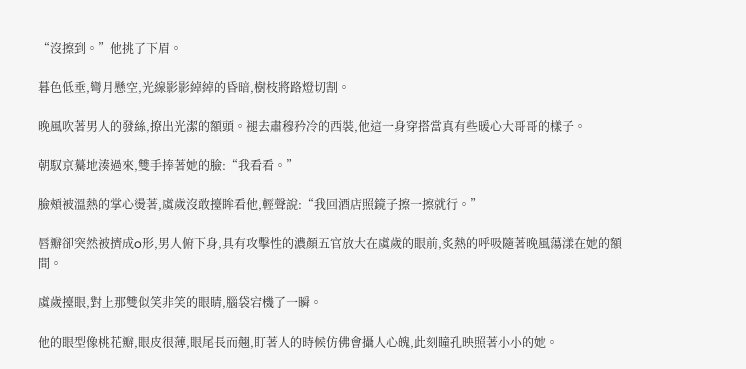“沒擦到。”他挑了下眉。

暮色低垂,彎月懸空,光線影影綽綽的昏暗,樹枝將路燈切割。

晚風吹著男人的發絲,撩出光潔的額頭。褪去肅穆矜冷的西裝,他這一身穿搭當真有些暖心大哥哥的樣子。

朝馭京驀地湊過來,雙手捧著她的臉:“我看看。”

臉頰被溫熱的掌心燙著,虞歲沒敢擡眸看他,輕聲說:“我回酒店照鏡子擦一擦就行。”

唇瓣卻突然被擠成o形,男人俯下身,具有攻擊性的濃顏五官放大在虞歲的眼前,炙熱的呼吸隨著晚風蕩漾在她的額間。

虞歲擡眼,對上那雙似笑非笑的眼睛,腦袋宕機了一瞬。

他的眼型像桃花瓣,眼皮很薄,眼尾長而翹,盯著人的時候仿佛會攝人心魄,此刻瞳孔映照著小小的她。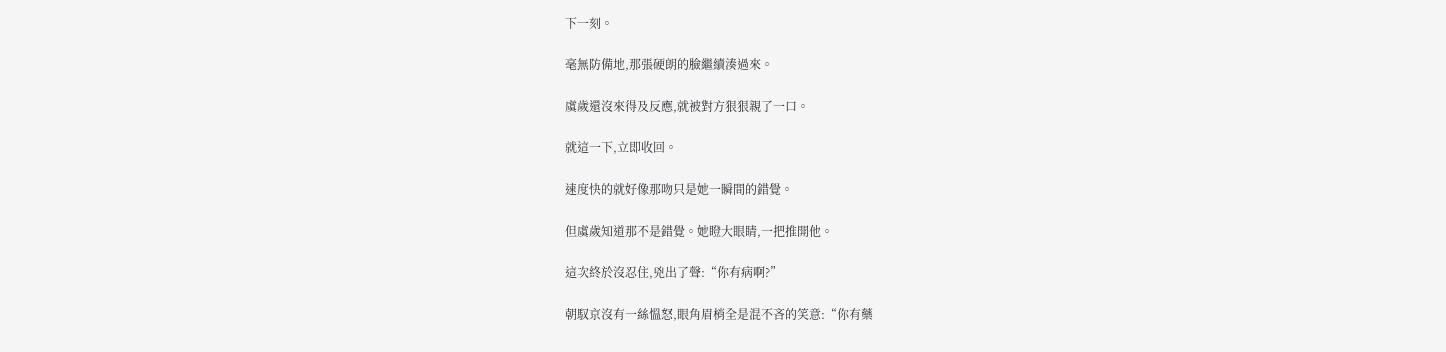下一刻。

毫無防備地,那張硬朗的臉繼續湊過來。

虞歲還沒來得及反應,就被對方狠狠親了一口。

就這一下,立即收回。

速度快的就好像那吻只是她一瞬間的錯覺。

但虞歲知道那不是錯覺。她瞪大眼睛,一把推開他。

這次終於沒忍住,兇出了聲:“你有病啊?”

朝馭京沒有一絲慍怒,眼角眉梢全是混不吝的笑意:“你有藥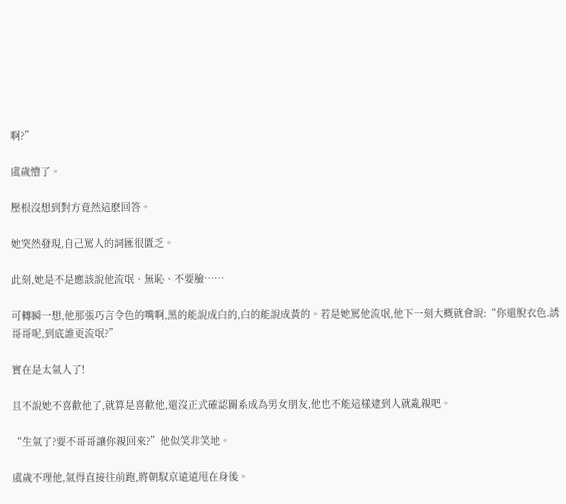啊?”

虞歲懵了。

壓根沒想到對方竟然這麽回答。

她突然發現,自己罵人的詞匯很匱乏。

此刻,她是不是應該說他流氓、無恥、不要臉……

可轉瞬一想,他那張巧言令色的嘴啊,黑的能說成白的,白的能說成黃的。若是她罵他流氓,他下一刻大概就會說:“你還脫衣色.誘哥哥呢,到底誰更流氓?”

實在是太氣人了!

且不說她不喜歡他了,就算是喜歡他,還沒正式確認關系成為男女朋友,他也不能這樣逮到人就亂親吧。

“生氣了?要不哥哥讓你親回來?”他似笑非笑地。

虞歲不理他,氣得直接往前跑,將朝馭京遠遠甩在身後。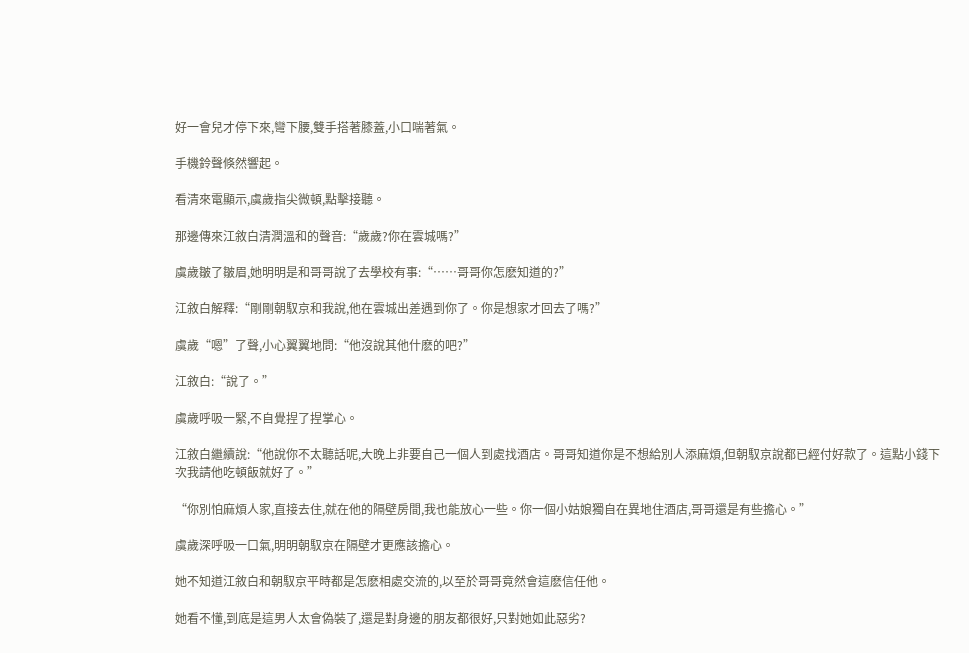好一會兒才停下來,彎下腰,雙手搭著膝蓋,小口喘著氣。

手機鈴聲倏然響起。

看清來電顯示,虞歲指尖微頓,點擊接聽。

那邊傳來江敘白清潤溫和的聲音:“歲歲?你在雲城嗎?”

虞歲皺了皺眉,她明明是和哥哥說了去學校有事:“……哥哥你怎麽知道的?”

江敘白解釋:“剛剛朝馭京和我說,他在雲城出差遇到你了。你是想家才回去了嗎?”

虞歲“嗯”了聲,小心翼翼地問:“他沒說其他什麽的吧?”

江敘白:“說了。”

虞歲呼吸一緊,不自覺捏了捏掌心。

江敘白繼續說:“他說你不太聽話呢,大晚上非要自己一個人到處找酒店。哥哥知道你是不想給別人添麻煩,但朝馭京說都已經付好款了。這點小錢下次我請他吃頓飯就好了。”

“你別怕麻煩人家,直接去住,就在他的隔壁房間,我也能放心一些。你一個小姑娘獨自在異地住酒店,哥哥還是有些擔心。”

虞歲深呼吸一口氣,明明朝馭京在隔壁才更應該擔心。

她不知道江敘白和朝馭京平時都是怎麽相處交流的,以至於哥哥竟然會這麽信任他。

她看不懂,到底是這男人太會偽裝了,還是對身邊的朋友都很好,只對她如此惡劣?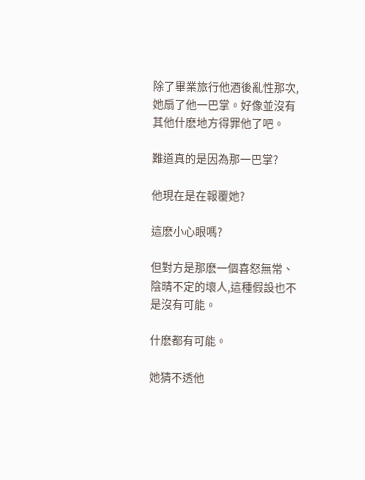除了畢業旅行他酒後亂性那次,她扇了他一巴掌。好像並沒有其他什麽地方得罪他了吧。

難道真的是因為那一巴掌?

他現在是在報覆她?

這麽小心眼嗎?

但對方是那麽一個喜怒無常、陰晴不定的壞人,這種假設也不是沒有可能。

什麽都有可能。

她猜不透他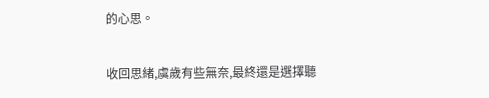的心思。

收回思緒,虞歲有些無奈,最終還是選擇聽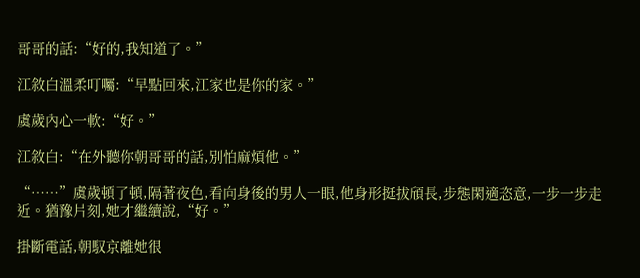哥哥的話:“好的,我知道了。”

江敘白溫柔叮囑:“早點回來,江家也是你的家。”

虞歲內心一軟:“好。”

江敘白:“在外聽你朝哥哥的話,別怕麻煩他。”

“……”虞歲頓了頓,隔著夜色,看向身後的男人一眼,他身形挺拔頎長,步態閑適恣意,一步一步走近。猶豫片刻,她才繼續說,“好。”

掛斷電話,朝馭京離她很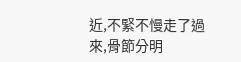近,不緊不慢走了過來,骨節分明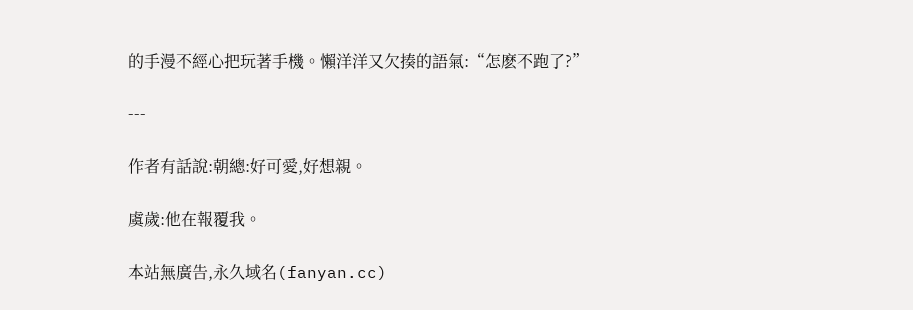的手漫不經心把玩著手機。懶洋洋又欠揍的語氣:“怎麽不跑了?”

---

作者有話說:朝總:好可愛,好想親。

虞歲:他在報覆我。

本站無廣告,永久域名(fanyan.cc)